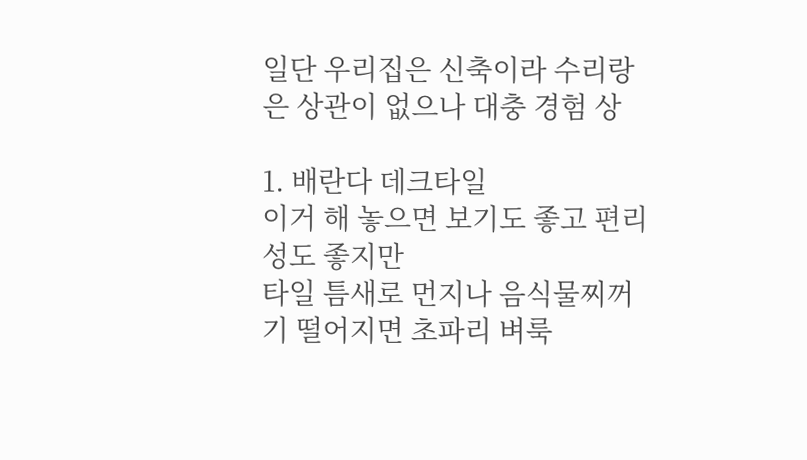일단 우리집은 신축이라 수리랑은 상관이 없으나 대충 경험 상

1. 배란다 데크타일
이거 해 놓으면 보기도 좋고 편리성도 좋지만
타일 틈새로 먼지나 음식물찌꺼기 떨어지면 초파리 벼룩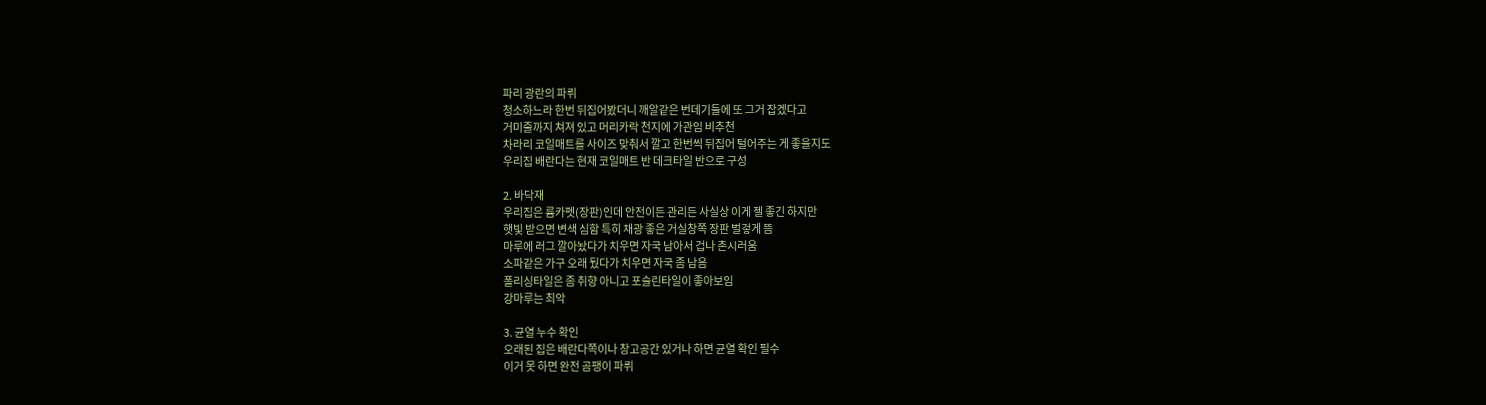파리 광란의 파뤼
청소하느라 한번 뒤집어봤더니 깨알같은 번데기들에 또 그거 잡겠다고
거미줄까지 쳐져 있고 머리카락 천지에 가관임 비추천
차라리 코일매트를 사이즈 맞춰서 깔고 한번씩 뒤집어 털어주는 게 좋을지도
우리집 배란다는 현재 코일매트 반 데크타일 반으로 구성

2. 바닥재
우리집은 륨카펫(장판)인데 안전이든 관리든 사실상 이게 젤 좋긴 하지만
햇빛 받으면 변색 심함 특히 채광 좋은 거실창쪽 장판 벌겋게 뜸
마루에 러그 깔아놨다가 치우면 자국 남아서 겁나 촌시러움
소파같은 가구 오래 뒀다가 치우면 자국 좀 남음
폴리싱타일은 좀 취향 아니고 포슬린타일이 좋아보임
강마루는 최악

3. 균열 누수 확인
오래된 집은 배란다쪽이나 창고공간 있거나 하면 균열 확인 필수
이거 못 하면 완전 곰팽이 파뤼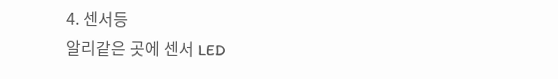4. 센서등
알리같은 곳에 센서 LED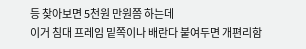등 찾아보면 5천원 만원쯤 하는데
이거 침대 프레임 밑쪽이나 배란다 붙여두면 개편리함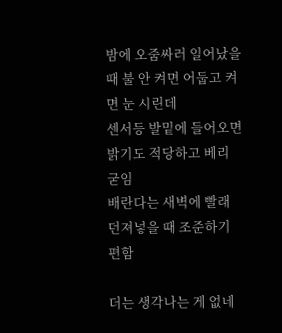밤에 오줌싸러 일어났을때 불 안 켜면 어둡고 켜면 눈 시린데
센서등 발밑에 들어오면 밝기도 적당하고 베리 굳임
배란다는 새벽에 빨래 던져넣을 때 조준하기 편함

더는 생각나는 게 없네